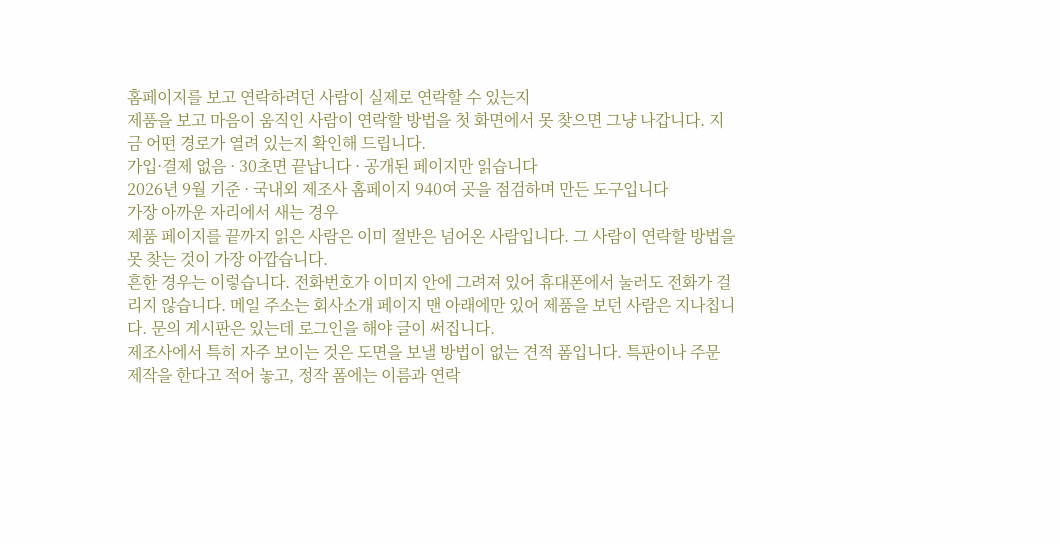홈페이지를 보고 연락하려던 사람이 실제로 연락할 수 있는지
제품을 보고 마음이 움직인 사람이 연락할 방법을 첫 화면에서 못 찾으면 그냥 나갑니다. 지금 어떤 경로가 열려 있는지 확인해 드립니다.
가입·결제 없음 · 30초면 끝납니다 · 공개된 페이지만 읽습니다
2026년 9월 기준 · 국내외 제조사 홈페이지 940여 곳을 점검하며 만든 도구입니다
가장 아까운 자리에서 새는 경우
제품 페이지를 끝까지 읽은 사람은 이미 절반은 넘어온 사람입니다. 그 사람이 연락할 방법을 못 찾는 것이 가장 아깝습니다.
흔한 경우는 이렇습니다. 전화번호가 이미지 안에 그려져 있어 휴대폰에서 눌러도 전화가 걸리지 않습니다. 메일 주소는 회사소개 페이지 맨 아래에만 있어 제품을 보던 사람은 지나칩니다. 문의 게시판은 있는데 로그인을 해야 글이 써집니다.
제조사에서 특히 자주 보이는 것은 도면을 보낼 방법이 없는 견적 폼입니다. 특판이나 주문 제작을 한다고 적어 놓고, 정작 폼에는 이름과 연락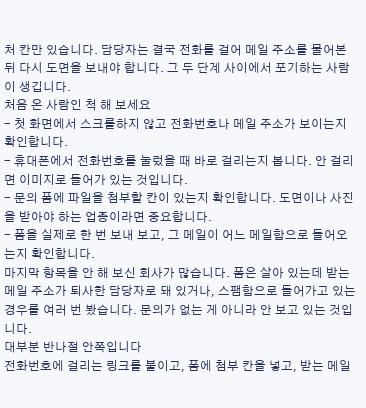처 칸만 있습니다. 담당자는 결국 전화를 걸어 메일 주소를 물어본 뒤 다시 도면을 보내야 합니다. 그 두 단계 사이에서 포기하는 사람이 생깁니다.
처음 온 사람인 척 해 보세요
- 첫 화면에서 스크롤하지 않고 전화번호나 메일 주소가 보이는지 확인합니다.
- 휴대폰에서 전화번호를 눌렀을 때 바로 걸리는지 봅니다. 안 걸리면 이미지로 들어가 있는 것입니다.
- 문의 폼에 파일을 첨부할 칸이 있는지 확인합니다. 도면이나 사진을 받아야 하는 업종이라면 중요합니다.
- 폼을 실제로 한 번 보내 보고, 그 메일이 어느 메일함으로 들어오는지 확인합니다.
마지막 항목을 안 해 보신 회사가 많습니다. 폼은 살아 있는데 받는 메일 주소가 퇴사한 담당자로 돼 있거나, 스팸함으로 들어가고 있는 경우를 여러 번 봤습니다. 문의가 없는 게 아니라 안 보고 있는 것입니다.
대부분 반나절 안쪽입니다
전화번호에 걸리는 링크를 붙이고, 폼에 첨부 칸을 넣고, 받는 메일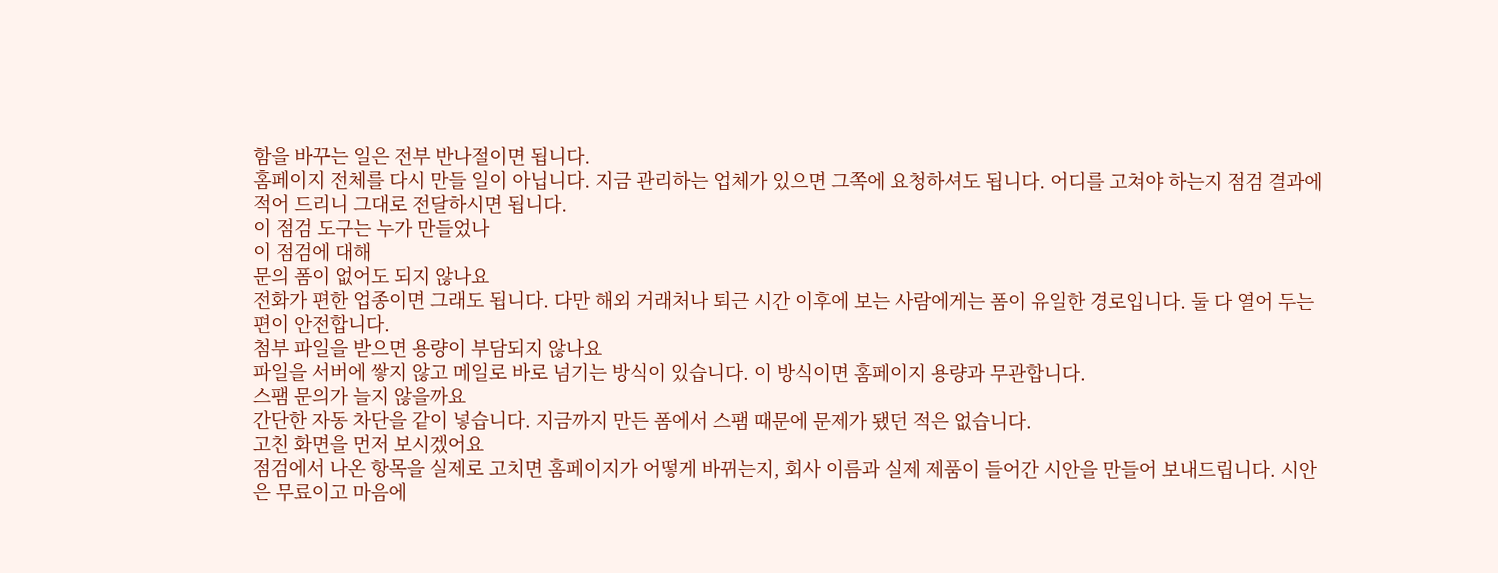함을 바꾸는 일은 전부 반나절이면 됩니다.
홈페이지 전체를 다시 만들 일이 아닙니다. 지금 관리하는 업체가 있으면 그쪽에 요청하셔도 됩니다. 어디를 고쳐야 하는지 점검 결과에 적어 드리니 그대로 전달하시면 됩니다.
이 점검 도구는 누가 만들었나
이 점검에 대해
문의 폼이 없어도 되지 않나요
전화가 편한 업종이면 그래도 됩니다. 다만 해외 거래처나 퇴근 시간 이후에 보는 사람에게는 폼이 유일한 경로입니다. 둘 다 열어 두는 편이 안전합니다.
첨부 파일을 받으면 용량이 부담되지 않나요
파일을 서버에 쌓지 않고 메일로 바로 넘기는 방식이 있습니다. 이 방식이면 홈페이지 용량과 무관합니다.
스팸 문의가 늘지 않을까요
간단한 자동 차단을 같이 넣습니다. 지금까지 만든 폼에서 스팸 때문에 문제가 됐던 적은 없습니다.
고친 화면을 먼저 보시겠어요
점검에서 나온 항목을 실제로 고치면 홈페이지가 어떻게 바뀌는지, 회사 이름과 실제 제품이 들어간 시안을 만들어 보내드립니다. 시안은 무료이고 마음에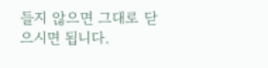들지 않으면 그대로 닫으시면 됩니다.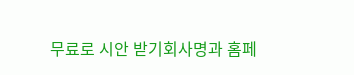무료로 시안 받기회사명과 홈페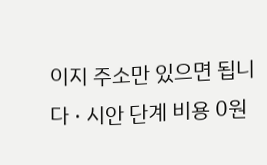이지 주소만 있으면 됩니다 · 시안 단계 비용 0원